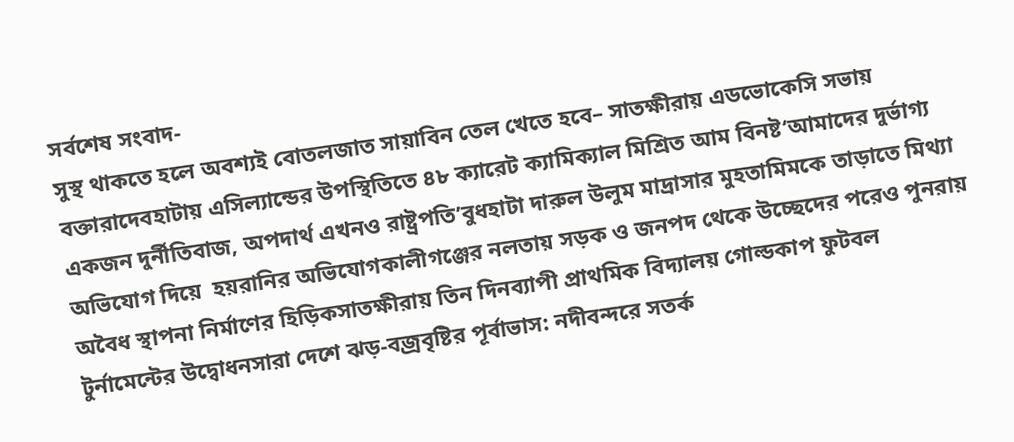সর্বশেষ সংবাদ-
সুস্থ থাকতে হলে অবশ্যই বোতলজাত সায়াবিন তেল খেতে হবে– সাতক্ষীরায় এডভোকেসি সভায় বক্তারাদেবহাটায় এসিল্যান্ডের উপস্থিতিতে ৪৮ ক্যারেট ক্যামিক্যাল মিশ্রিত আম বিনষ্ট‘আমাদের দুর্ভাগ্য একজন দুর্নীতিবাজ, অপদার্থ এখনও রাষ্ট্রপতি’বুধহাটা দারুল উলুম মাদ্রাসার মুহতামিমকে তাড়াতে মিথ্যা অভিযোগ দিয়ে  হয়রানির অভিযোগকালীগঞ্জের নলতায় সড়ক ও জনপদ থেকে উচ্ছেদের পরেও পুনরায় অবৈধ স্থাপনা নির্মাণের হিড়িকসাতক্ষীরায় তিন দিনব্যাপী প্রাথমিক বিদ্যালয় গোল্ডকাপ ফুটবল টুর্নামেন্টের উদ্বোধনসারা দেশে ঝড়-বজ্রবৃষ্টির পূর্বাভাস: নদীবন্দরে সতর্ক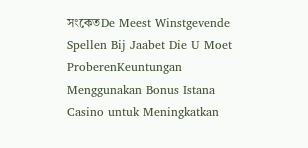সংকেতDe Meest Winstgevende Spellen Bij Jaabet Die U Moet ProberenKeuntungan Menggunakan Bonus Istana Casino untuk Meningkatkan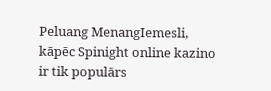Peluang MenangIemesli, kāpēc Spinight online kazino ir tik populārs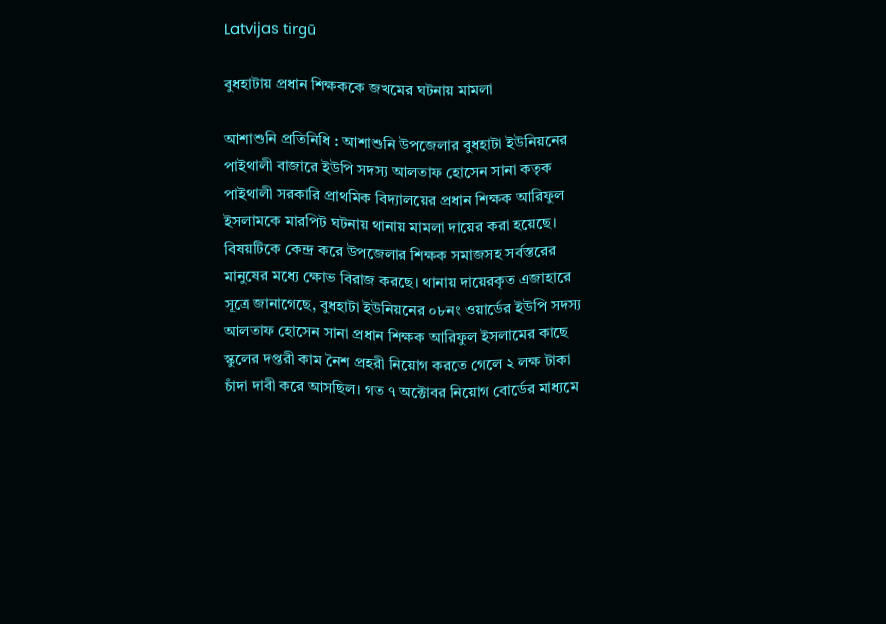Latvijas tirgū

বুধহাটায় প্রধান শিক্ষককে জখমের ঘটনায় মামলা

আশাশুনি প্রতিনিধি : আশাশুনি উপজেলার বুধহাটা ইউনিয়নের পাইথালী বাজারে ইউপি সদস্য আলতাফ হোসেন সানা কতৃক পাইথালী সরকারি প্রাথমিক বিদ্যালয়ের প্রধান শিক্ষক আরিফুল ইসলামকে মারপিট ঘটনায় থানায় মামলা দায়ের করা হয়েছে। বিষয়টিকে কেন্দ্র করে উপজেলার শিক্ষক সমাজসহ সর্বস্তরের মানুষের মধ্যে ক্ষোভ বিরাজ করছে। থানায় দায়েরকৃত এজাহারে সূত্রে জানাগেছে, বুধহাটা ইউনিয়নের ০৮নং ওয়ার্ডের ইউপি সদস্য আলতাফ হোসেন সানা প্রধান শিক্ষক আরিফুল ইসলামের কাছে স্কুলের দপ্তরী কাম নৈশ প্রহরী নিয়োগ করতে গেলে ২ লক্ষ টাকা চাঁদা দাবী করে আসছিল। গত ৭ অক্টোবর নিয়োগ বোর্ডের মাধ্যমে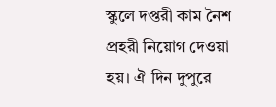স্কুলে দপ্তরী কাম নৈশ প্রহরী নিয়োগ দেওয়া হয়। ঐ দিন দুপুরে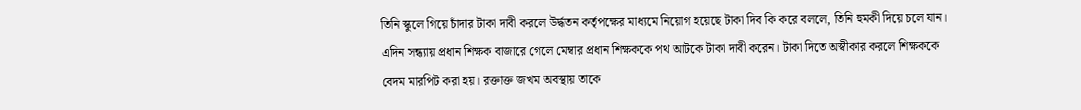তিনি স্কুলে গিয়ে চাঁদার টাকা দাবী করলে উর্দ্ধতন কর্তৃপক্ষের মাধ্যমে নিয়োগ হয়েছে টাকা দিব কি করে বললে, তিনি হুমকী দিয়ে চলে যান। এদিন সন্ধ্যায় প্রধান শিক্ষক বাজারে গেলে মেম্বার প্রধান শিক্ষককে পথ আটকে টাকা দাবী করেন। টাকা দিতে অস্বীকার করলে শিক্ষককে বেদম মারপিট করা হয়। রক্তাক্ত জখম অবস্থায় তাকে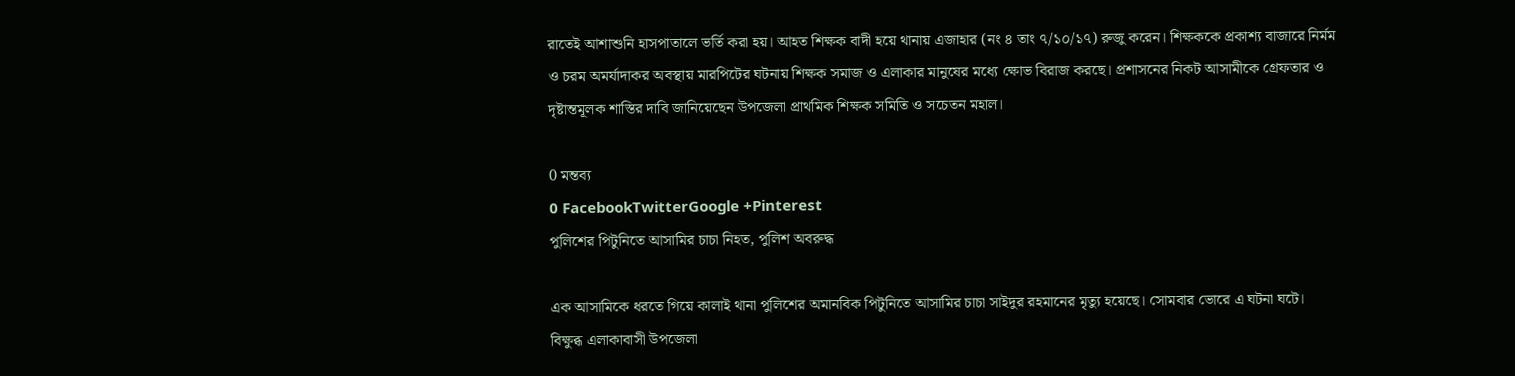রাতেই আশাশুনি হাসপাতালে ভর্তি করা হয়। আহত শিক্ষক বাদী হয়ে থানায় এজাহার (নং ৪ তাং ৭/১০/১৭) রুজু করেন। শিক্ষককে প্রকাশ্য বাজারে নির্মম ও চরম অমর্যাদাকর অবস্থায় মারপিটের ঘটনায় শিক্ষক সমাজ ও এলাকার মানুষের মধ্যে ক্ষোভ বিরাজ করছে। প্রশাসনের নিকট আসামীকে গ্রেফতার ও দৃষ্টান্তমূলক শাস্তির দাবি জানিয়েছেন উপজেলা প্রাথমিক শিক্ষক সমিতি ও সচেতন মহাল।

0 মন্তব্য
0 FacebookTwitterGoogle +Pinterest
পুলিশের পিটুনিতে আসামির চাচা নিহত, পুলিশ অবরুদ্ধ

এক আসামিকে ধরতে গিয়ে কালাই থানা পুলিশের অমানবিক পিটুনিতে আসামির চাচা সাইদুর রহমানের মৃত্যু হয়েছে। সোমবার ভোরে এ ঘটনা ঘটে।
বিক্ষুব্ধ এলাকাবাসী উপজেলা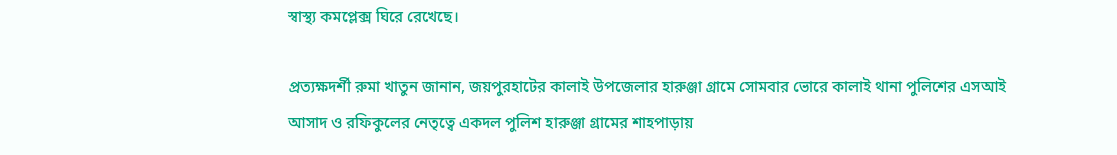স্বাস্থ্য কমপ্লেক্স ঘিরে রেখেছে।

প্রত্যক্ষদর্শী রুমা খাতুন জানান, জয়পুরহাটের কালাই উপজেলার হারুঞ্জা গ্রামে সোমবার ভোরে কালাই থানা পুলিশের এসআই আসাদ ও রফিকুলের নেতৃত্বে একদল পুলিশ হারুঞ্জা গ্রামের শাহপাড়ায়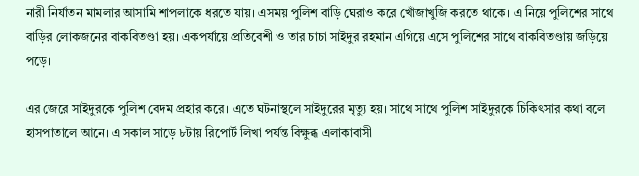নারী নির্যাতন মামলার আসামি শাপলাকে ধরতে যায়। এসময় পুলিশ বাড়ি ঘেরাও করে খোঁজাখুজি করতে থাকে। এ নিয়ে পুলিশের সাথে বাড়ির লোকজনের বাকবিতণ্ডা হয়। একপর্যায়ে প্রতিবেশী ও তার চাচা সাইদুর রহমান এগিয়ে এসে পুলিশের সাথে বাকবিতণ্ডায় জড়িয়ে পড়ে।

এর জেরে সাইদুরকে পুলিশ বেদম প্রহার করে। এতে ঘটনাস্থলে সাইদুরের মৃত্যু হয়। সাথে সাথে পুলিশ সাইদুরকে চিকিৎসার কথা বলে হাসপাতালে আনে। এ সকাল সাড়ে ৮টায় রিপোর্ট লিখা পর্যন্ত বিক্ষুব্ধ এলাকাবাসী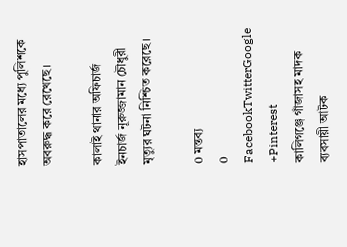হাসপাতালের মধ্যে পুলিশকে অবরুদ্ধ করে রেখেছে।

কালাই থানার অফিচার্জ ইনচার্জ নূরুজ্জামান চৌধুরী মৃত্যুর ঘটনা নিশ্চিত করেছে।

0 মন্তব্য
0 FacebookTwitterGoogle +Pinterest
কালিগঞ্জে গাঁজাসহ মাদক ব্যবসায়ী আটক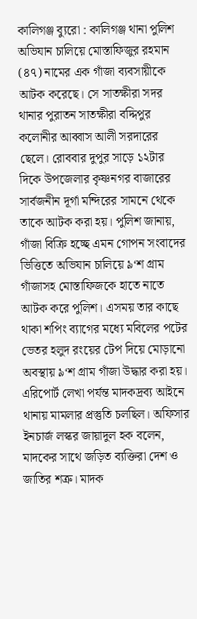কালিগঞ্জ ব্যুরো : কালিগঞ্জ থানা পুলিশ অভিযান চালিয়ে মোস্তাফিজুর রহমান (৪৭) নামের এক গাঁজা ব্যবসায়ীকে আটক করেছে। সে সাতক্ষীরা সদর থানার পুরাতন সাতক্ষীরা বদ্দিপুর কলোনীর আব্বাস আলী সরদারের ছেলে। রোববার দুপুর সাড়ে ১২টার দিকে উপজেলার কৃষ্ণনগর বাজারের সার্বজনীন দূর্গা মন্দিরের সামনে থেকে তাকে আটক করা হয়। পুলিশ জানায়, গাঁজা বিক্রি হচ্ছে এমন গোপন সংবাদের ভিত্তিতে অভিযান চালিয়ে ৯‘শ গ্রাম গাঁজাসহ মোস্তাফিজকে হাতে নাতে আটক করে পুলিশ। এসময় তার কাছে থাকা শপিং ব্যাগের মধ্যে মবিলের পটের ভেতর হলুদ রংয়ের টেপ দিয়ে মোড়ানো অবস্থায় ৯‘শ গ্রাম গাঁজা উদ্ধার করা হয়। এরিপোর্ট লেখা পর্যন্ত মাদকদ্রব্য আইনে থানায় মামলার প্রস্তুতি চলছিল। অফিসার ইনচার্জ লস্কর জায়াদুল হক বলেন, মাদকের সাথে জড়িত ব্যক্তিরা দেশ ও জাতির শত্রু। মাদক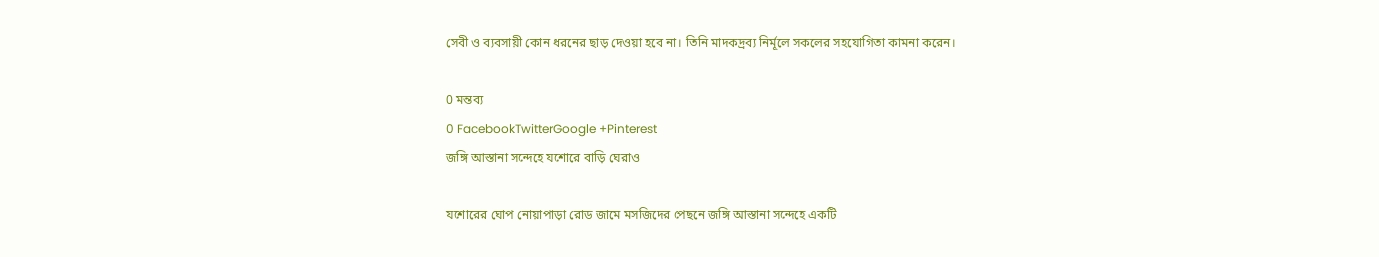সেবী ও ব্যবসায়ী কোন ধরনের ছাড় দেওয়া হবে না। তিনি মাদকদ্রব্য নির্মূলে সকলের সহযোগিতা কামনা করেন।

0 মন্তব্য
0 FacebookTwitterGoogle +Pinterest
জঙ্গি আস্তানা সন্দেহে যশোরে বাড়ি ঘেরাও

যশোরের ঘোপ নোয়াপাড়া রোড জামে মসজিদের পেছনে জঙ্গি আস্তানা সন্দেহে একটি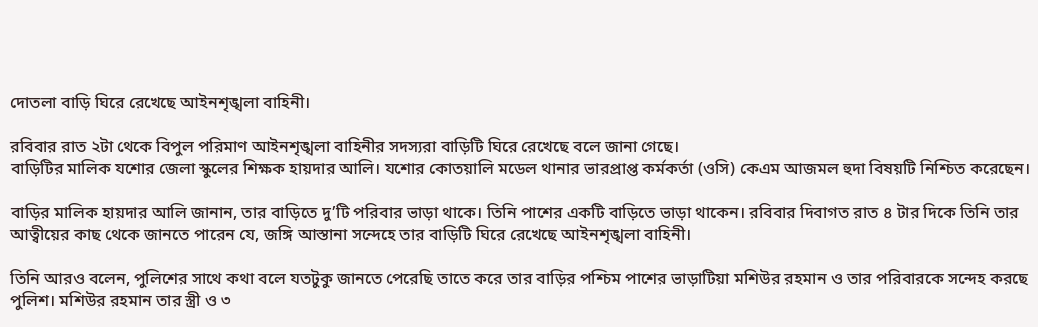দোতলা বাড়ি ঘিরে রেখেছে আইনশৃঙ্খলা বাহিনী।

রবিবার রাত ২টা থেকে বিপুল পরিমাণ আইনশৃঙ্খলা বাহিনীর সদস্যরা বাড়িটি ঘিরে রেখেছে বলে জানা গেছে।
বাড়িটির মালিক যশোর জেলা স্কুলের শিক্ষক হায়দার আলি। যশোর কোতয়ালি মডেল থানার ভারপ্রাপ্ত কর্মকর্তা (ওসি) কেএম আজমল হুদা বিষয়টি নিশ্চিত করেছেন।

বাড়ির মালিক হায়দার আলি জানান, তার বাড়িতে দু’টি পরিবার ভাড়া থাকে। তিনি পাশের একটি বাড়িতে ভাড়া থাকেন। রবিবার দিবাগত রাত ৪ টার দিকে তিনি তার আত্বীয়ের কাছ থেকে জানতে পারেন যে, জঙ্গি আস্তানা সন্দেহে তার বাড়িটি ঘিরে রেখেছে আইনশৃঙ্খলা বাহিনী।

তিনি আরও বলেন, পুলিশের সাথে কথা বলে যতটুকু জানতে পেরেছি তাতে করে তার বাড়ির পশ্চিম পাশের ভাড়াটিয়া মশিউর রহমান ও তার পরিবারকে সন্দেহ করছে পুলিশ। মশিউর রহমান তার স্ত্রী ও ৩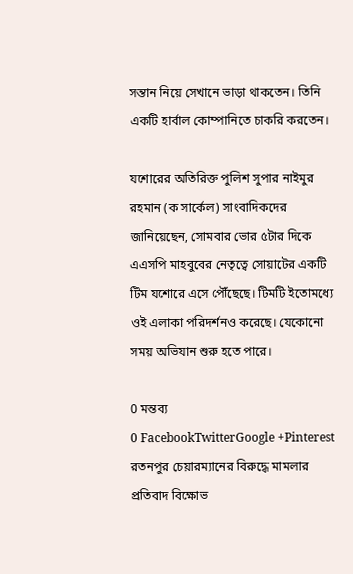সন্তান নিয়ে সেখানে ভাড়া থাকতেন। তিনি একটি হার্বাল কোম্পানিতে চাকরি করতেন।

যশোরের অতিরিক্ত পুলিশ সুপার নাইমুর রহমান (ক সার্কেল) সাংবাদিকদের জানিয়েছেন, সোমবার ভোর ৫টার দিকে এএসপি মাহবুবের নেতৃত্বে সোয়াটের একটি টিম যশোরে এসে পৌঁছেছে। টিমটি ইতোমধ্যে ওই এলাকা পরিদর্শনও করেছে। যেকোনো সময় অভিযান শুরু হতে পারে।

0 মন্তব্য
0 FacebookTwitterGoogle +Pinterest
রতনপুর চেয়ারম্যানের বিরুদ্ধে মামলার প্রতিবাদ বিক্ষোভ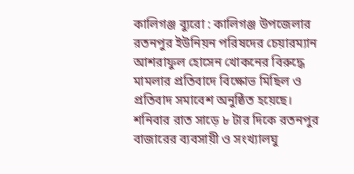কালিগঞ্জ ব্যুরো : কালিগঞ্জ উপজেলার রতনপুর ইউনিয়ন পরিষদের চেয়ারম্যান আশরাফুল হোসেন খোকনের বিরুদ্ধে মামলার প্রতিবাদে বিক্ষোভ মিছিল ও প্রতিবাদ সমাবেশ অনুষ্ঠিত হয়েছে। শনিবার রাত সাড়ে ৮ টার দিকে রতনপুর বাজারের ব্যবসায়ী ও সংখ্যালঘু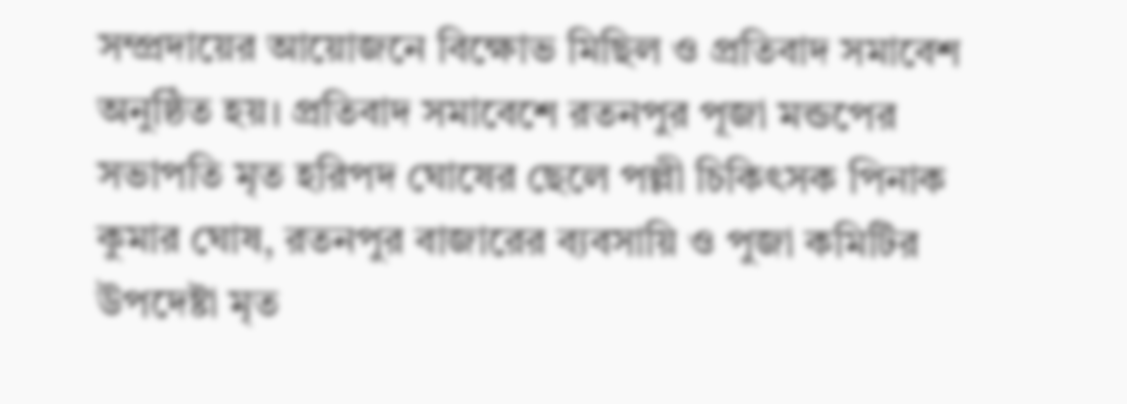সম্প্রদায়ের আয়োজনে বিক্ষোভ মিছিল ও প্রতিবাদ সমাবেশ অনুষ্ঠিত হয়। প্রতিবাদ সমাবেশে রতনপুর পূজা মন্ডপের সভাপতি মৃত হরিপদ ঘোষের ছেলে পল্লী চিকিৎসক পিনাক কুমার ঘোষ, রতনপুর বাজারের ব্যবসায়ি ও পুজা কমিটির উপদেষ্টা মৃত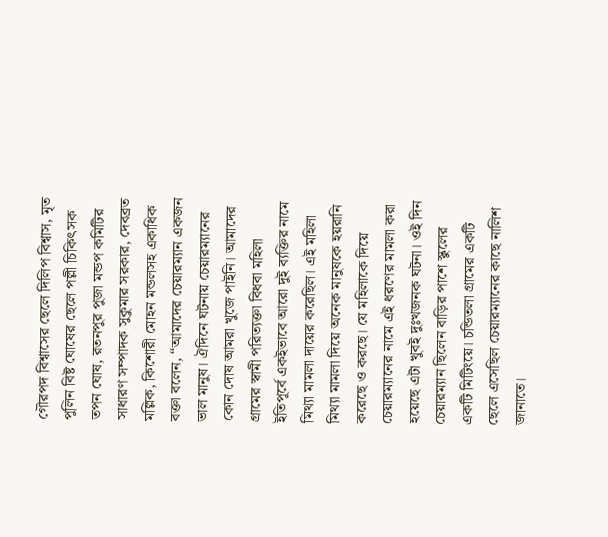গৌরপদ বিশ্বাসের ছেলে দিলিপ বিশ্বাস, মৃত পুলিন বিষ্ট ঘোষের ছেলে পল্লী চিকিৎসক তপন ঘোষ, রতনপুর পুজা মন্ডপ কমিটির সাধারণ সম্পাদক সুকুমার সরকার, দেবব্রত মল্লিক, কিশোরী মোহন মন্ডলসহ একাধিক বক্তা বলেন, “আমাদের চেয়ারম্যান একজন ভাল মানুষ। ঐদিনে ঘটনায় চেয়ারম্যানের কোন দোষ আমরা খুজে পাইনি। আমাদের গ্রামের স্বামী পরিত্যক্তা বিধবা মহিলা ইতিপূর্বে একইভাবে আরো দুই ব্যক্তির নামে মিথ্যা মামলা দায়ের করেছিল। এই মহিলা মিথ্যা মামলা দিয়ে অনেক মানুষকে হয়রানি করেছে ও করছে। যে মহিলাকে দিয়ে চেয়ারম্যানের নামে এই ধরণের মামলা করা হয়েছে এটা খুবই দুঃখজনক ঘটনা। ওই দিন চেয়ারম্যান ছিলেন বাড়ির পাশে স্কুলের একটি মিটিংয়ে। চন্ডিতলা গ্রামের একটি ছেলে এসেছিল চেয়ারম্যানের কাছে নালিশ জানাতে।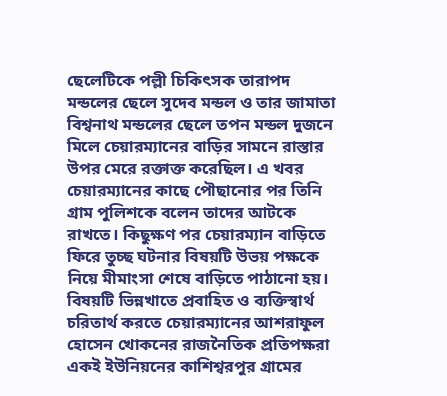ছেলেটিকে পল্লী চিকিৎসক তারাপদ মন্ডলের ছেলে সুদেব মন্ডল ও তার জামাতা বিশ্বনাথ মন্ডলের ছেলে তপন মন্ডল দুজনে মিলে চেয়ারম্যানের বাড়ির সামনে রাস্তার উপর মেরে রক্তাক্ত করেছিল। এ খবর চেয়ারম্যানের কাছে পৌছানোর পর তিনি গ্রাম পুলিশকে বলেন তাদের আটকে রাখতে। কিছুক্ষণ পর চেয়ারম্যান বাড়িতে ফিরে তুচ্ছ ঘটনার বিষয়টি উভয় পক্ষকে নিয়ে মীমাংসা শেষে বাড়িতে পাঠানো হয়। বিষয়টি ভিন্নখাতে প্রবাহিত ও ব্যক্তিস্বার্থ চরিতার্থ করতে চেয়ারম্যানের আশরাফুল হোসেন খোকনের রাজনৈতিক প্রতিপক্ষরা একই ইউনিয়নের কাশিশ্বরপুর গ্রামের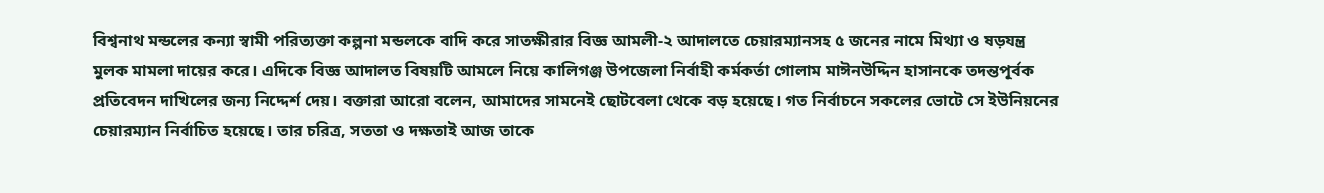বিশ্বনাথ মন্ডলের কন্যা স্বামী পরিত্যক্তা কল্পনা মন্ডলকে বাদি করে সাতক্ষীরার বিজ্ঞ আমলী-২ আদালতে চেয়ারম্যানসহ ৫ জনের নামে মিথ্যা ও ষড়যন্ত্র মুলক মামলা দায়ের করে। এদিকে বিজ্ঞ আদালত বিষয়টি আমলে নিয়ে কালিগঞ্জ উপজেলা নির্বাহী কর্মকর্তা গোলাম মাঈনউদ্দিন হাসানকে তদন্তপূর্বক প্রতিবেদন দাখিলের জন্য নিদ্দের্শ দেয়। বক্তারা আরো বলেন, আমাদের সামনেই ছোটবেলা থেকে বড় হয়েছে। গত নির্বাচনে সকলের ভোটে সে ইউনিয়নের চেয়ারম্যান নির্বাচিত হয়েছে। তার চরিত্র, সততা ও দক্ষতাই আজ তাকে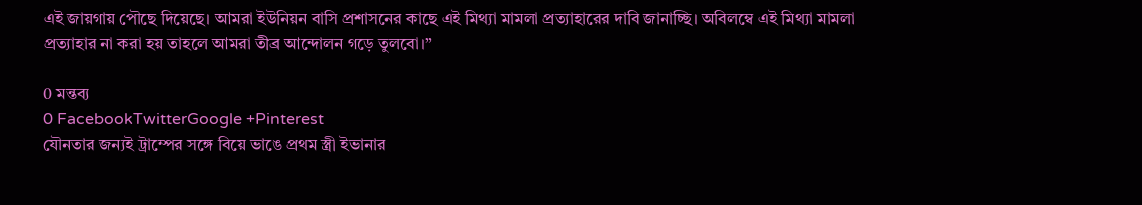এই জায়গায় পৌছে দিয়েছে। আমরা ইউনিয়ন বাসি প্রশাসনের কাছে এই মিথ্যা মামলা প্রত্যাহারের দাবি জানাচ্ছি। অবিলম্বে এই মিথ্যা মামলা প্রত্যাহার না করা হয় তাহলে আমরা তীব্র আন্দোলন গড়ে তুলবো।”

0 মন্তব্য
0 FacebookTwitterGoogle +Pinterest
যৌনতার জন্যই ট্রাম্পের সঙ্গে বিয়ে ভাঙে প্রথম স্ত্রী‌ ইভানার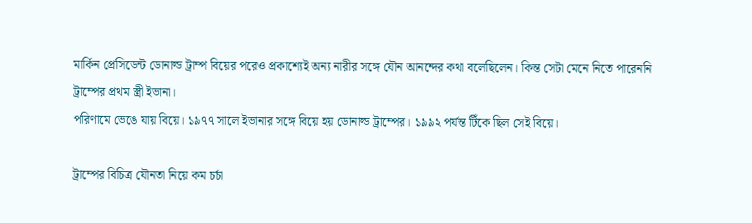মার্কিন প্রেসিডেন্ট ডোনাল্ড ট্রাম্প বিয়ের পরেও প্রকাশ্যেই অন্য নারীর সঙ্গে যৌন আনন্দের কথা বলেছিলেন। কিন্ত সেটা মেনে নিতে পারেননি ট্রাম্পের প্রথম স্ত্রী ইভানা।
পরিণামে ভেঙে যায় বিয়ে। ১৯৭৭ সালে ইভানার সঙ্গে বিয়ে হয় ডোনাল্ড ট্রাম্পের। ১৯৯২ পর্যন্ত টিঁকে ছিল সেই বিয়ে।

ট্রাম্পের বিচিত্র যৌনতা নিয়ে কম চর্চা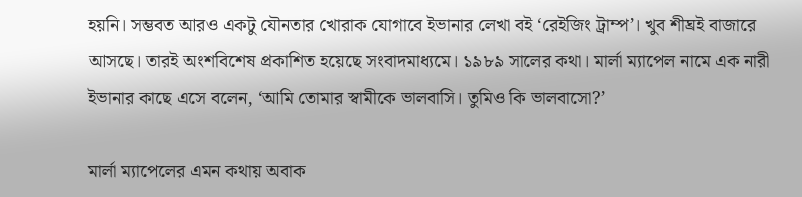হয়নি। সম্ভবত আরও একটু যৌনতার খোরাক যোগাবে ইভানার লেখা বই ‘রেইজিং ট্রাম্প’। খুব শীঘ্রই বাজারে আসছে। তারই অংশবিশেষ প্রকাশিত হয়েছে সংবাদমাধ্যমে। ১৯৮৯ সালের কথা। মার্লা ম্যাপেল নামে এক নারী ইভানার কাছে এসে বলেন, ‘আমি তোমার স্বামীকে ভালবাসি। তুমিও কি ভালবাসো?’

মার্লা ম্যাপেলের এমন কথায় অবাক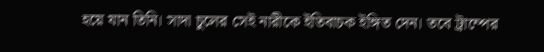হয়ে যান তিনি। সাদা চুলের সেই নারীকে ইতিবাচক ইঙ্গিত দেন। তবে ট্রাম্পের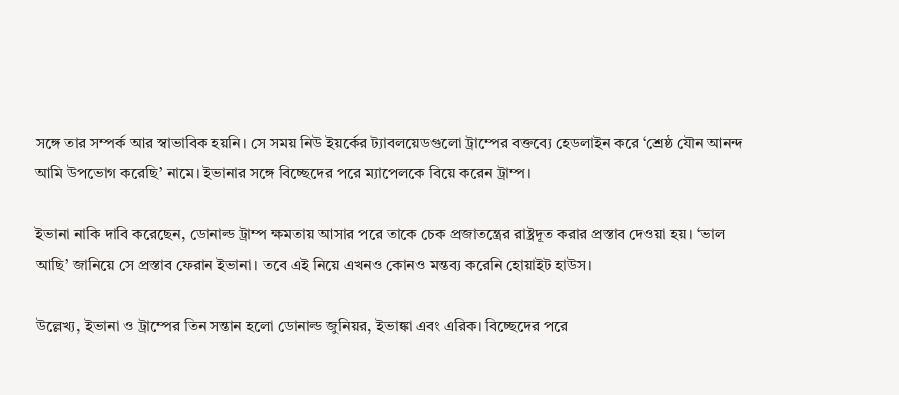সঙ্গে তার সম্পর্ক আর স্বাভাবিক হয়নি। সে সময় নিউ ইয়র্কের ট্যাবলয়েডগুলো ট্রাম্পের বক্তব্যে হেডলাইন করে ‘শ্রেষ্ঠ যৌন আনন্দ আমি উপভোগ করেছি’ নামে। ইভানার সঙ্গে বিচ্ছেদের পরে ম্যাপেলকে বিয়ে করেন ট্রাম্প।

ইভানা নাকি দাবি করেছেন, ডোনাল্ড ট্রাম্প ক্ষমতায় আসার পরে তাকে চেক প্রজাতন্ত্রের রাষ্ট্রদূত করার প্রস্তাব দেওয়া হয়। ‘ভাল আছি’ জানিয়ে সে প্রস্তাব ফেরান ইভানা। তবে এই নিয়ে এখনও কোনও মন্তব্য করেনি হোয়াইট হাউস।

উল্লেখ্য, ইভানা ও ট্রাম্পের তিন সন্তান হলো ডোনাল্ড জুনিয়র, ইভাঙ্কা এবং এরিক। বিচ্ছেদের পরে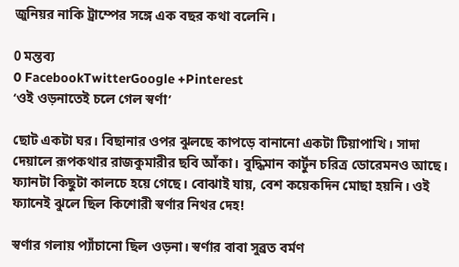জুনিয়র নাকি ট্রাম্পের সঙ্গে এক বছর কথা বলেনি।

0 মন্তব্য
0 FacebookTwitterGoogle +Pinterest
‘ওই ওড়নাতেই চলে গেল স্বর্ণা’

ছোট একটা ঘর। বিছানার ওপর ঝুলছে কাপড়ে বানানো একটা টিয়াপাখি। সাদা দেয়ালে রূপকথার রাজকুমারীর ছবি আঁকা। বুদ্ধিমান কার্টুন চরিত্র ডোরেমনও আছে। ফ্যানটা কিছুটা কালচে হয়ে গেছে। বোঝাই যায়, বেশ কয়েকদিন মোছা হয়নি। ওই ফ্যানেই ঝুলে ছিল কিশোরী স্বর্ণার নিথর দেহ!

স্বর্ণার গলায় প্যাঁচানো ছিল ওড়না। স্বর্ণার বাবা সুব্রত বর্মণ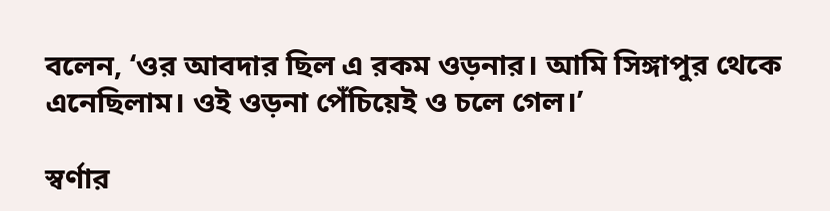বলেন, ‘ওর আবদার ছিল এ রকম ওড়নার। আমি সিঙ্গাপুর থেকে এনেছিলাম। ওই ওড়না পেঁচিয়েই ও চলে গেল।’

স্বর্ণার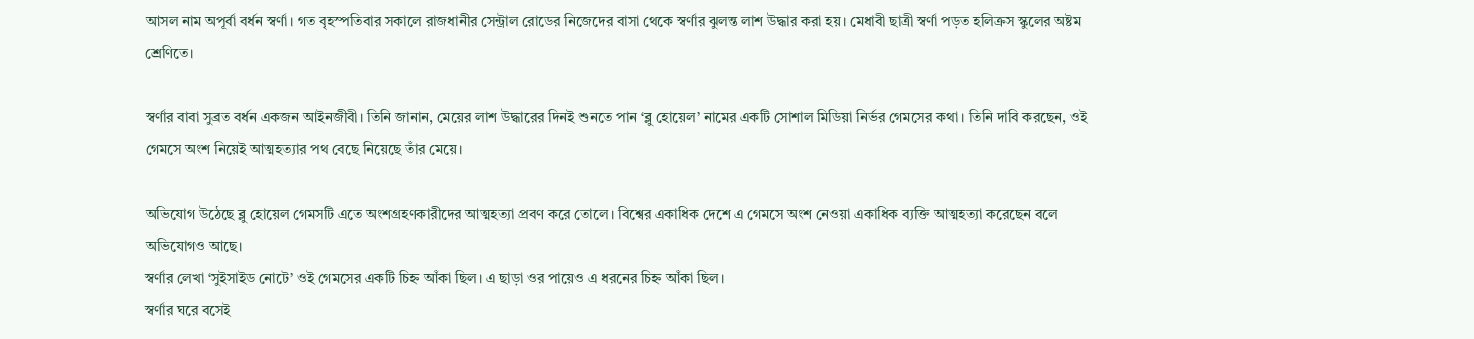আসল নাম অপূর্বা বর্ধন স্বর্ণা। গত বৃহস্পতিবার সকালে রাজধানীর সেন্ট্রাল রোডের নিজেদের বাসা থেকে স্বর্ণার ঝুলন্ত লাশ উদ্ধার করা হয়। মেধাবী ছাত্রী স্বর্ণা পড়ত হলিক্রস স্কুলের অষ্টম শ্রেণিতে।

স্বর্ণার বাবা সুব্রত বর্ধন একজন আইনজীবী। তিনি জানান, মেয়ের লাশ উদ্ধারের দিনই শুনতে পান ‘ব্লু হোয়েল’ নামের একটি সোশাল মিডিয়া নির্ভর গেমসের কথা। তিনি দাবি করছেন, ওই গেমসে অংশ নিয়েই আত্মহত্যার পথ বেছে নিয়েছে তাঁর মেয়ে।

অভিযোগ উঠেছে ব্লু হোয়েল গেমসটি এতে অংশগ্রহণকারীদের আত্মহত্যা প্রবণ করে তোলে। বিশ্বের একাধিক দেশে এ গেমসে অংশ নেওয়া একাধিক ব্যক্তি আত্মহত্যা করেছেন বলে অভিযোগও আছে।
স্বর্ণার লেখা ‘সুইসাইড নোটে’ ওই গেমসের একটি চিহ্ন আঁকা ছিল। এ ছাড়া ওর পায়েও এ ধরনের চিহ্ন আঁকা ছিল।
স্বর্ণার ঘরে বসেই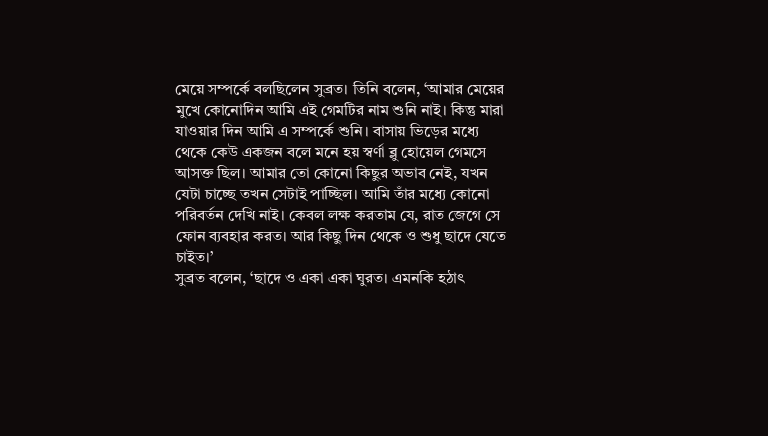মেয়ে সম্পর্কে বলছিলেন সুব্রত। তিনি বলেন, ‘আমার মেয়ের মুখে কোনোদিন আমি এই গেমটির নাম শুনি নাই। কিন্তু মারা যাওয়ার দিন আমি এ সম্পর্কে শুনি। বাসায় ভিড়ের মধ্যে থেকে কেউ একজন বলে মনে হয় স্বর্ণা ব্লু হোয়েল গেমসে আসক্ত ছিল। আমার তো কোনো কিছুর অভাব নেই, যখন যেটা চাচ্ছে তখন সেটাই পাচ্ছিল। আমি তাঁর মধ্যে কোনো পরিবর্তন দেখি নাই। কেবল লক্ষ করতাম যে, রাত জেগে সে ফোন ব্যবহার করত। আর কিছু দিন থেকে ও শুধু ছাদে যেতে চাইত।’
সুব্রত বলেন, ‘ছাদে ও একা একা ঘুরত। এমনকি হঠাৎ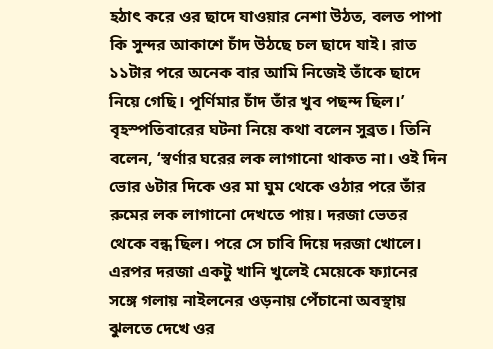হঠাৎ করে ওর ছাদে যাওয়ার নেশা উঠত, বলত পাপা কি সুন্দর আকাশে চাঁদ উঠছে চল ছাদে যাই। রাত ১১টার পরে অনেক বার আমি নিজেই তাঁকে ছাদে নিয়ে গেছি। পূর্ণিমার চাঁদ তাঁর খুব পছন্দ ছিল।’
বৃহস্পতিবারের ঘটনা নিয়ে কথা বলেন সুব্রত। তিনি বলেন, ‘স্বর্ণার ঘরের লক লাগানো থাকত না। ওই দিন ভোর ৬টার দিকে ওর মা ঘুম থেকে ওঠার পরে তাঁর রুমের লক লাগানো দেখতে পায়। দরজা ভেতর থেকে বন্ধ ছিল। পরে সে চাবি দিয়ে দরজা খোলে। এরপর দরজা একটু খানি খুলেই মেয়েকে ফ্যানের সঙ্গে গলায় নাইলনের ওড়নায় পেঁচানো অবস্থায় ঝুলতে দেখে ওর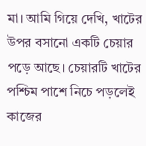মা। আমি গিয়ে দেখি, খাটের উপর বসানো একটি চেয়ার পড়ে আছে। চেয়ারটি খাটের পশ্চিম পাশে নিচে পড়লেই কাজের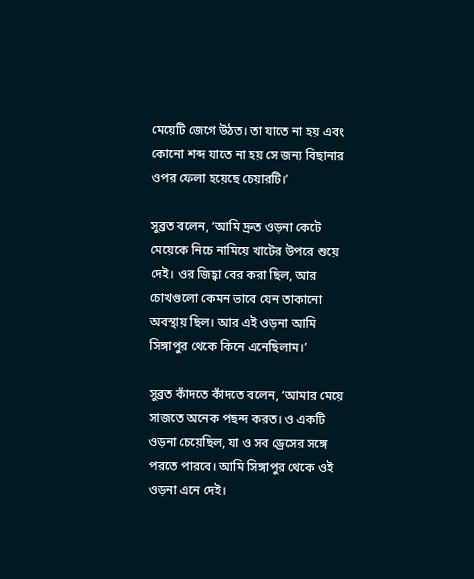মেয়েটি জেগে উঠত। তা যাতে না হয় এবং কোনো শব্দ যাতে না হয় সে জন্য বিছানার ওপর ফেলা হয়েছে চেয়ারটি।’

সুব্রত বলেন, ‘আমি দ্রুত ওড়না কেটে মেয়েকে নিচে নামিয়ে খাটের উপরে শুয়ে দেই। ওর জিহ্বা বের করা ছিল, আর চোখগুলো কেমন ভাবে যেন তাকানো অবস্থায় ছিল। আর এই ওড়না আমি সিঙ্গাপুর থেকে কিনে এনেছিলাম।’

সুব্রত কাঁদতে কাঁদতে বলেন, ‘আমার মেয়ে সাজতে অনেক পছন্দ করত। ও একটি ওড়না চেয়েছিল, যা ও সব ড্রেসের সঙ্গে পরতে পারবে। আমি সিঙ্গাপুর থেকে ওই ওড়না এনে দেই।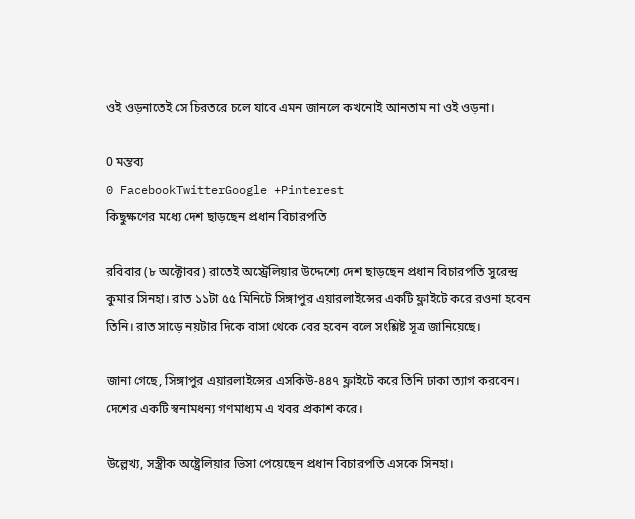ওই ওড়নাতেই সে চিরতরে চলে যাবে এমন জানলে কখনোই আনতাম না ওই ওড়না।

0 মন্তব্য
0 FacebookTwitterGoogle +Pinterest
কিছুক্ষণের মধ্যে দেশ ছাড়ছেন প্রধান বিচারপতি

রবিবার (৮ অক্টোবর) রাতেই অস্ট্রেলিয়ার উদ্দেশ্যে দেশ ছাড়ছেন প্রধান বিচারপতি সুরেন্দ্র কুমার সিনহা। রাত ১১টা ৫৫ মিনিটে সিঙ্গাপুর এয়ারলাইন্সের একটি ফ্লাইটে করে রওনা হবেন তিনি। রাত সাড়ে নয়টার দিকে বাসা থেকে বের হবেন বলে সংশ্লিষ্ট সূত্র জানিয়েছে।

জানা গেছে, সিঙ্গাপুর এয়ারলাইন্সের এসকিউ-৪৪৭ ফ্লাইটে করে তিনি ঢাকা ত্যাগ করবেন। দেশের একটি স্বনামধন্য গণমাধ্যম এ খবর প্রকাশ করে।

উল্লেখ্য, সস্ত্রীক অষ্ট্রেলিয়ার ভিসা পেয়েছেন প্রধান বিচারপতি এসকে সিনহা।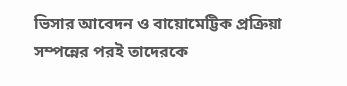ভিসার আবেদন ও বায়োমেট্টিক প্রক্রিয়া সম্পন্নের পরই তাদেরকে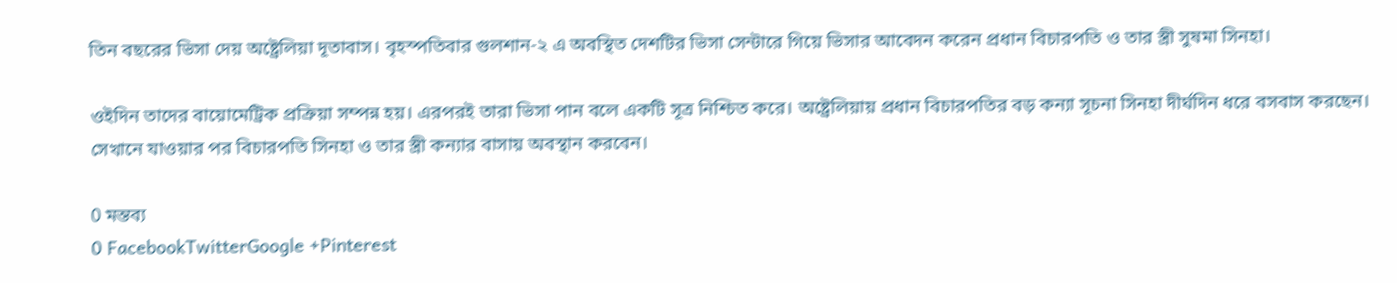তিন বছরের ভিসা দেয় অষ্ট্রেলিয়া দূতাবাস। বৃহস্পতিবার গুলশান-২ এ অবস্থিত দেশটির ভিসা সেন্টারে গিয়ে ভিসার আবেদন করেন প্রধান বিচারপতি ও তার স্ত্রী সুষমা সিনহা।

ওইদিন তাদের বায়োমেট্রিক প্রক্রিয়া সম্পন্ন হয়। এরপরই তারা ভিসা পান বলে একটি সূত্র নিশ্চিত করে। অষ্ট্রেলিয়ায় প্রধান বিচারপতির বড় কন্যা সূচনা সিনহা দীর্ঘদিন ধরে বসবাস করছেন। সেখানে যাওয়ার পর বিচারপতি সিনহা ও তার স্ত্রী কন্যার বাসায় অবস্থান করবেন।

0 মন্তব্য
0 FacebookTwitterGoogle +Pinterest